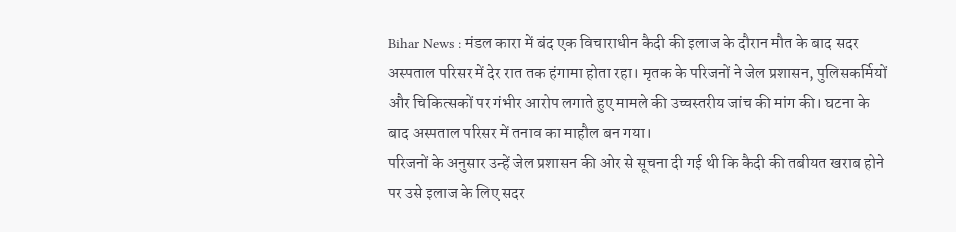Bihar News : मंडल कारा में बंद एक विचाराधीन कैदी की इलाज के दौरान मौत के बाद सदर अस्पताल परिसर में देर रात तक हंगामा होता रहा। मृतक के परिजनों ने जेल प्रशासन, पुलिसकर्मियों और चिकित्सकों पर गंभीर आरोप लगाते हुए मामले की उच्चस्तरीय जांच की मांग की। घटना के बाद अस्पताल परिसर में तनाव का माहौल बन गया।
परिजनों के अनुसार उन्हें जेल प्रशासन की ओर से सूचना दी गई थी कि कैदी की तबीयत खराब होने पर उसे इलाज के लिए सदर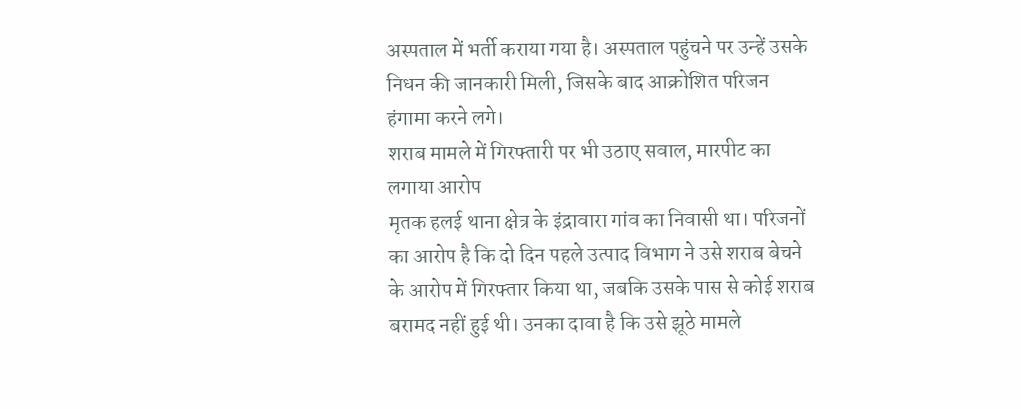अस्पताल में भर्ती कराया गया है। अस्पताल पहुंचने पर उन्हें उसके निधन की जानकारी मिली, जिसके बाद आक्रोशित परिजन हंगामा करने लगे।
शराब मामले में गिरफ्तारी पर भी उठाए सवाल, मारपीट का लगाया आरोप
मृतक हलई थाना क्षेत्र के इंद्रावारा गांव का निवासी था। परिजनों का आरोप है कि दो दिन पहले उत्पाद विभाग ने उसे शराब बेचने के आरोप में गिरफ्तार किया था, जबकि उसके पास से कोई शराब बरामद नहीं हुई थी। उनका दावा है कि उसे झूठे मामले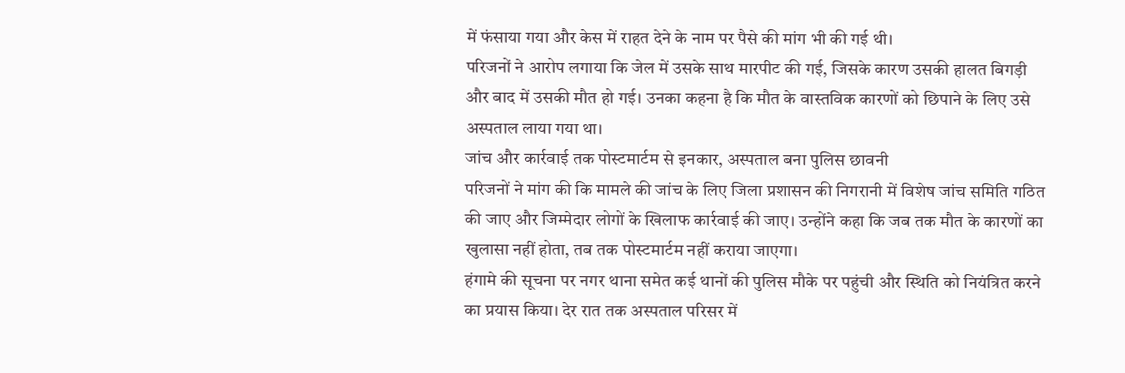में फंसाया गया और केस में राहत देने के नाम पर पैसे की मांग भी की गई थी।
परिजनों ने आरोप लगाया कि जेल में उसके साथ मारपीट की गई, जिसके कारण उसकी हालत बिगड़ी और बाद में उसकी मौत हो गई। उनका कहना है कि मौत के वास्तविक कारणों को छिपाने के लिए उसे अस्पताल लाया गया था।
जांच और कार्रवाई तक पोस्टमार्टम से इनकार, अस्पताल बना पुलिस छावनी
परिजनों ने मांग की कि मामले की जांच के लिए जिला प्रशासन की निगरानी में विशेष जांच समिति गठित की जाए और जिम्मेदार लोगों के खिलाफ कार्रवाई की जाए। उन्होंने कहा कि जब तक मौत के कारणों का खुलासा नहीं होता, तब तक पोस्टमार्टम नहीं कराया जाएगा।
हंगामे की सूचना पर नगर थाना समेत कई थानों की पुलिस मौके पर पहुंची और स्थिति को नियंत्रित करने का प्रयास किया। देर रात तक अस्पताल परिसर में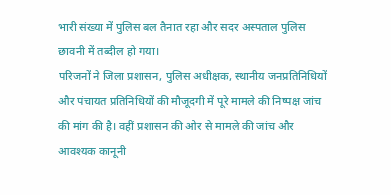भारी संख्या में पुलिस बल तैनात रहा और सदर अस्पताल पुलिस छावनी में तब्दील हो गया।
परिजनों ने जिला प्रशासन, पुलिस अधीक्षक, स्थानीय जनप्रतिनिधियों और पंचायत प्रतिनिधियों की मौजूदगी में पूरे मामले की निष्पक्ष जांच की मांग की है। वहीं प्रशासन की ओर से मामले की जांच और आवश्यक कानूनी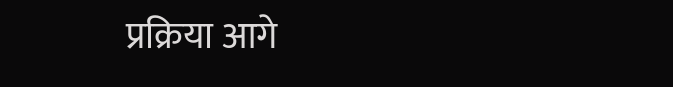प्रक्रिया आगे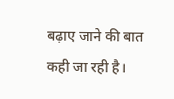बढ़ाए जाने की बात कही जा रही है।